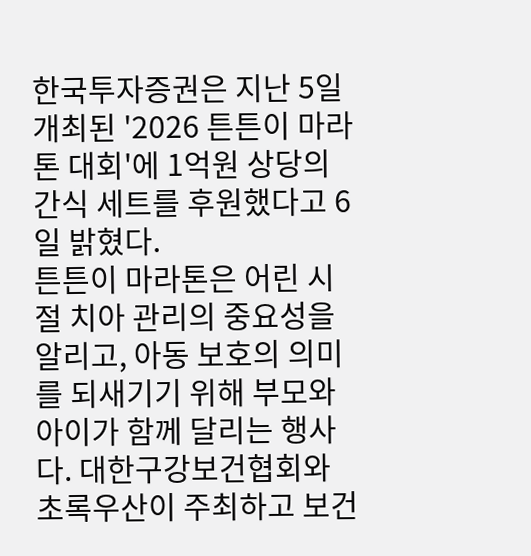한국투자증권은 지난 5일 개최된 '2026 튼튼이 마라톤 대회'에 1억원 상당의 간식 세트를 후원했다고 6일 밝혔다.
튼튼이 마라톤은 어린 시절 치아 관리의 중요성을 알리고, 아동 보호의 의미를 되새기기 위해 부모와 아이가 함께 달리는 행사다. 대한구강보건협회와 초록우산이 주최하고 보건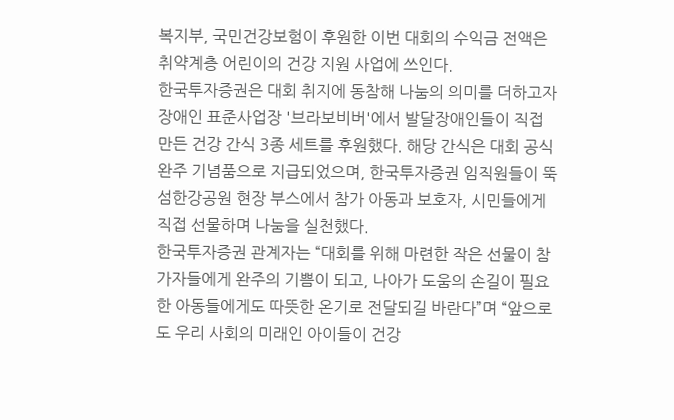복지부, 국민건강보험이 후원한 이번 대회의 수익금 전액은 취약계층 어린이의 건강 지원 사업에 쓰인다.
한국투자증권은 대회 취지에 동참해 나눔의 의미를 더하고자 장애인 표준사업장 '브라보비버'에서 발달장애인들이 직접 만든 건강 간식 3종 세트를 후원했다. 해당 간식은 대회 공식 완주 기념품으로 지급되었으며, 한국투자증권 임직원들이 뚝섬한강공원 현장 부스에서 참가 아동과 보호자, 시민들에게 직접 선물하며 나눔을 실천했다.
한국투자증권 관계자는 “대회를 위해 마련한 작은 선물이 참가자들에게 완주의 기쁨이 되고, 나아가 도움의 손길이 필요한 아동들에게도 따뜻한 온기로 전달되길 바란다”며 “앞으로도 우리 사회의 미래인 아이들이 건강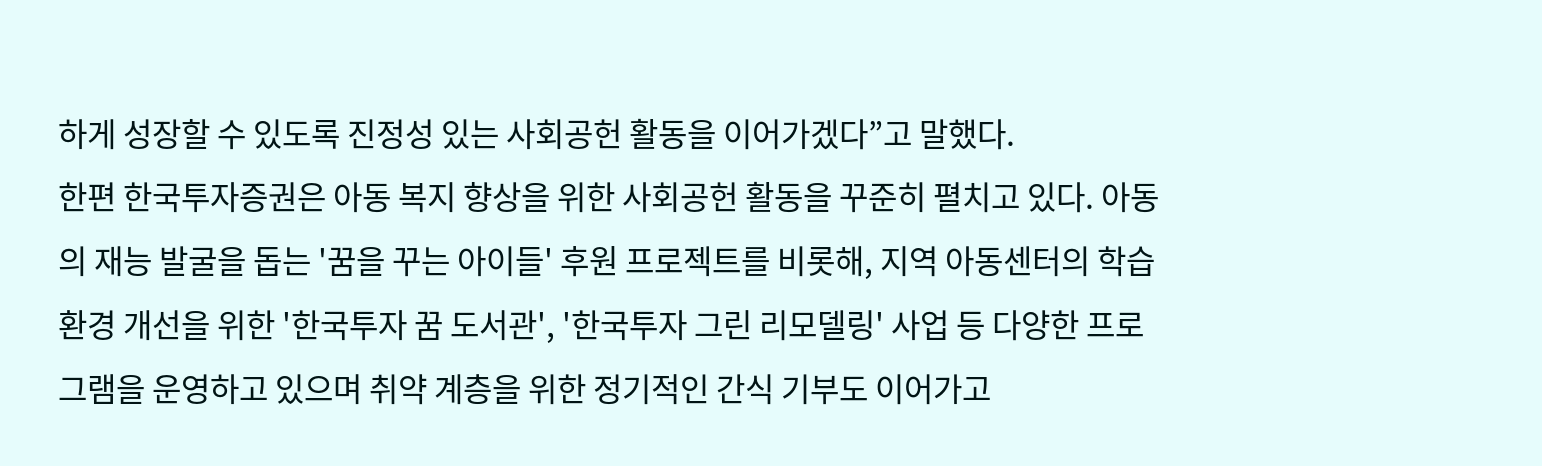하게 성장할 수 있도록 진정성 있는 사회공헌 활동을 이어가겠다”고 말했다.
한편 한국투자증권은 아동 복지 향상을 위한 사회공헌 활동을 꾸준히 펼치고 있다. 아동의 재능 발굴을 돕는 '꿈을 꾸는 아이들' 후원 프로젝트를 비롯해, 지역 아동센터의 학습 환경 개선을 위한 '한국투자 꿈 도서관', '한국투자 그린 리모델링' 사업 등 다양한 프로그램을 운영하고 있으며 취약 계층을 위한 정기적인 간식 기부도 이어가고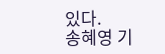있다.
송혜영 기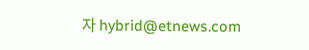자 hybrid@etnews.com